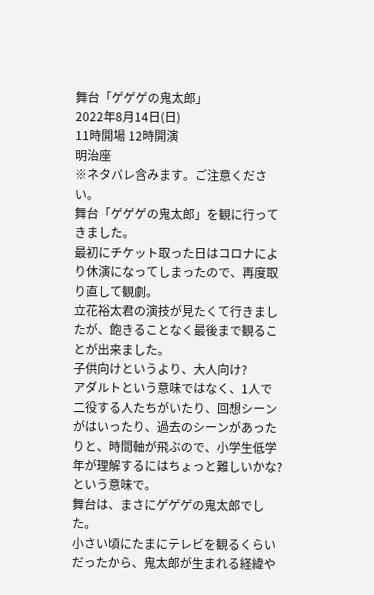舞台「ゲゲゲの鬼太郎」
2022年8月14日(日)
11時開場 12時開演
明治座
※ネタバレ含みます。ご注意ください。
舞台「ゲゲゲの鬼太郎」を観に行ってきました。
最初にチケット取った日はコロナにより休演になってしまったので、再度取り直して観劇。
立花裕太君の演技が見たくて行きましたが、飽きることなく最後まで観ることが出来ました。
子供向けというより、大人向け?
アダルトという意味ではなく、1人で二役する人たちがいたり、回想シーンがはいったり、過去のシーンがあったりと、時間軸が飛ぶので、小学生低学年が理解するにはちょっと難しいかな?という意味で。
舞台は、まさにゲゲゲの鬼太郎でした。
小さい頃にたまにテレビを観るくらいだったから、鬼太郎が生まれる経緯や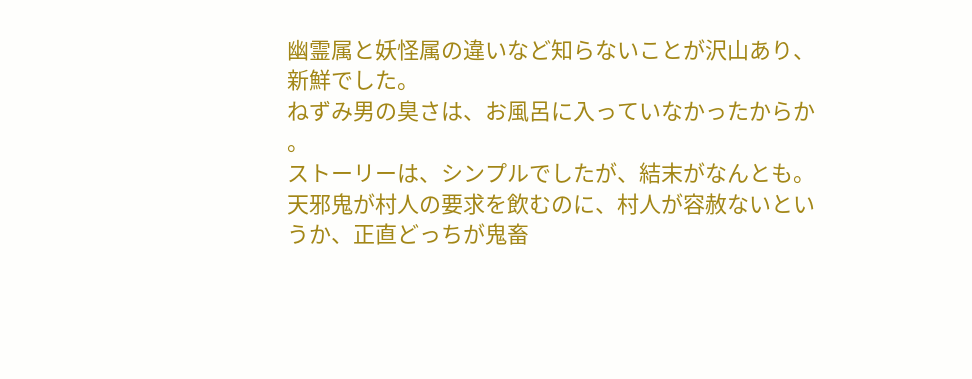幽霊属と妖怪属の違いなど知らないことが沢山あり、新鮮でした。
ねずみ男の臭さは、お風呂に入っていなかったからか
。
ストーリーは、シンプルでしたが、結末がなんとも。天邪鬼が村人の要求を飲むのに、村人が容赦ないというか、正直どっちが鬼畜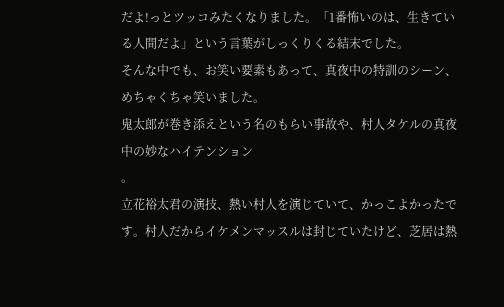だよ!っとツッコみたくなりました。「1番怖いのは、生きている人間だよ」という言葉がしっくりくる結末でした。
そんな中でも、お笑い要素もあって、真夜中の特訓のシーン、めちゃくちゃ笑いました。
鬼太郎が巻き添えという名のもらい事故や、村人タケルの真夜中の妙なハイテンション
。
立花裕太君の演技、熱い村人を演じていて、かっこよかったです。村人だからイケメンマッスルは封じていたけど、芝居は熱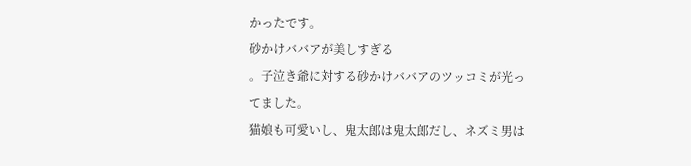かったです。
砂かけババアが美しすぎる
。子泣き爺に対する砂かけババアのツッコミが光ってました。
猫娘も可愛いし、鬼太郎は鬼太郎だし、ネズミ男は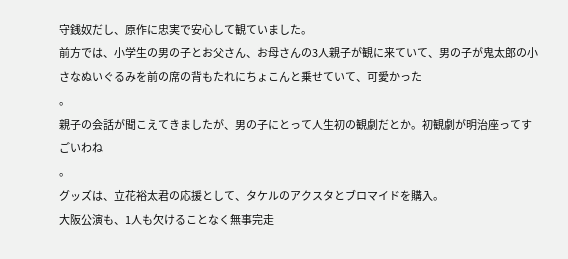守銭奴だし、原作に忠実で安心して観ていました。
前方では、小学生の男の子とお父さん、お母さんの3人親子が観に来ていて、男の子が鬼太郎の小さなぬいぐるみを前の席の背もたれにちょこんと乗せていて、可愛かった
。
親子の会話が聞こえてきましたが、男の子にとって人生初の観劇だとか。初観劇が明治座ってすごいわね
。
グッズは、立花裕太君の応援として、タケルのアクスタとブロマイドを購入。
大阪公演も、1人も欠けることなく無事完走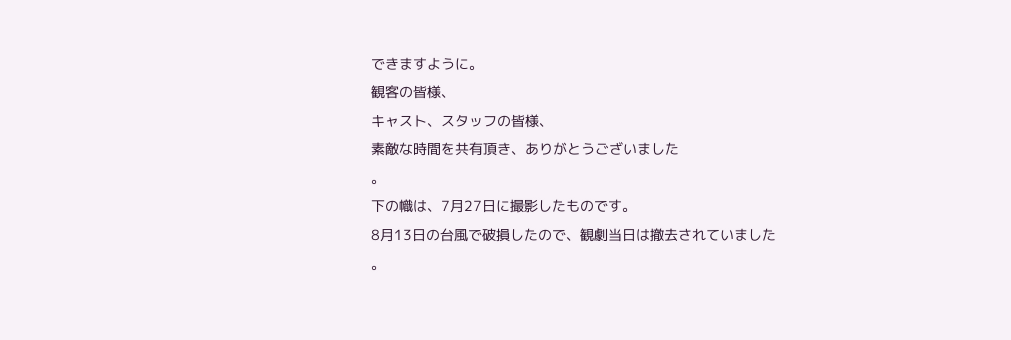できますように。
観客の皆様、
キャスト、スタッフの皆様、
素敵な時間を共有頂き、ありがとうございました
。
下の幟は、7月27日に撮影したものです。
8月13日の台風で破損したので、観劇当日は撤去されていました
。